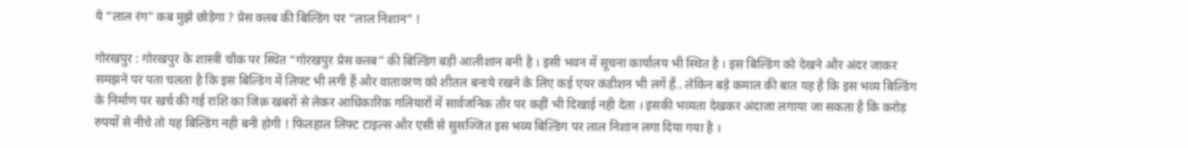ये “लाल रंग” कब मुझे छोड़ेगा ? प्रेस क्लब की बिल्डिंग पर “लाल निशान” !

गोरखपुर : गोरखपुर के शास्त्री चौक पर स्थित “गोरखपुर प्रेस क्लब” की बिल्डिंग बड़ी आलीशान बनी है । इसी भवन में सूचना कार्यालय भी स्थित है । इस बिल्डिंग को देखने और अंदर जाकर समझने पर पता चलता है कि इस बिल्डिंग में लिफ्ट भी लगी हैं और वातावरण को शीतल बनाये रखने के लिए कई एयर कंडीशन भी लगें हैं.. लेकिन बड़े कमाल की बात यह है कि इस भव्य बिल्डिंग के निर्माण पर खर्च की गई राशि का जिक्र खबरों से लेकर आधिकारिक गलियारों में सार्वजनिक तौर पर कहीं भी दिखाई नही देता । इसकी भव्यता देखकर अंदाजा लगाया जा सकता है कि करोड़ रुपयों से नीचे तो यह बिल्डिंग नही बनी होगी ! फिलहाल लिफ्ट टाइल्स और एसी से सुसज्जित इस भव्य बिल्डिंग पर लाल निशान लगा दिया गया है ।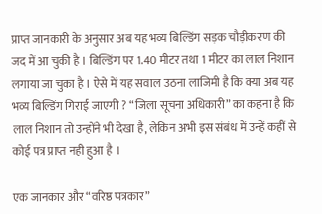प्राप्त जानकारी के अनुसार अब यह भव्य बिल्डिंग सड़क चौड़ीकरण की जद में आ चुकी है । बिल्डिंग पर 1.40 मीटर तथा 1 मीटर का लाल निशान लगाया जा चुका है । ऐसे में यह सवाल उठना लाजिमी है कि क्या अब यह भव्य बिल्डिंग गिराई जाएगी ? “जिला सूचना अधिकारी” का कहना है कि लाल निशान तो उन्होंने भी देखा है, लेकिन अभी इस संबंध में उन्हें कहीं से कोई पत्र प्राप्त नही हुआ है ।

एक जानकार और “वरिष्ठ पत्रकार”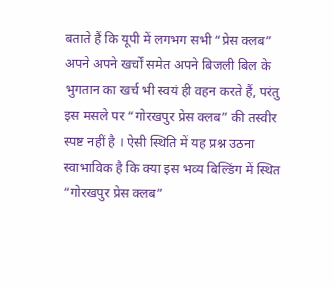बताते हैं कि यूपी में लगभग सभी “प्रेस क्लब” अपने अपने खर्चों समेत अपने बिजली बिल के भुगतान का खर्च भी स्वयं ही वहन करते हैं, परंतु इस मसले पर “गोरखपुर प्रेस क्लब” की तस्वीर स्पष्ट नहीं है । ऐसी स्थिति में यह प्रश्न उठना स्वाभाविक है कि क्या इस भव्य बिल्डिंग में स्थित “गोरखपुर प्रेस क्लब”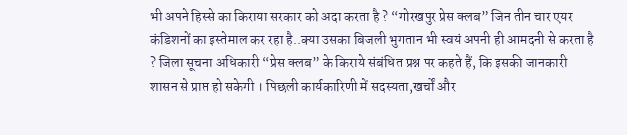भी अपने हिस्से का किराया सरकार को अदा करता है ? “गोरखपुर प्रेस क्लब” जिन तीन चार एयर कंडिशनों का इस्तेमाल कर रहा है..क्या उसका बिजली भुगतान भी स्वयं अपनी ही आमदनी से करता है ? जिला सूचना अधिकारी “प्रेस क्लब” के किराये संबंधित प्रश्न पर कहते हैं, कि इसकी जानकारी शासन से प्राप्त हो सकेगी । पिछली कार्यकारिणी में सदस्यता,खर्चों और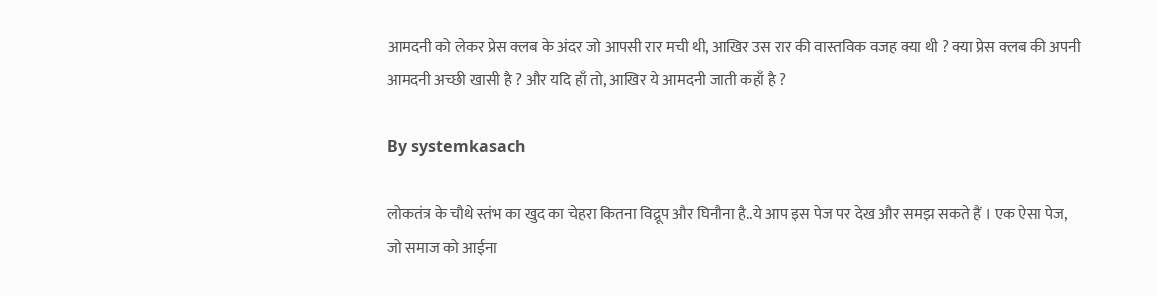आमदनी को लेकर प्रेस क्लब के अंदर जो आपसी रार मची थी, आखिर उस रार की वास्तविक वजह क्या थी ? क्या प्रेस क्लब की अपनी आमदनी अच्छी खासी है ? और यदि हाँ तो, आखिर ये आमदनी जाती कहाँ है ?

By systemkasach

लोकतंत्र के चौथे स्तंभ का खुद का चेहरा कितना विद्रूप और घिनौना है..ये आप इस पेज पर देख और समझ सकते हैं । एक ऐसा पेज, जो समाज को आईना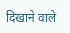दिखाने वाले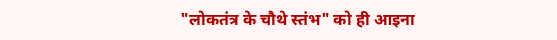"लोकतंत्र के चौथे स्तंभ" को ही आइना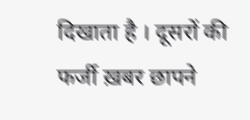दिखाता है । दूसरों की फर्जी ख़बर छापने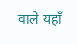वाले यहाँ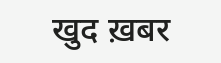खुद ख़बर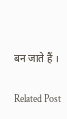बन जाते हैं ।

Related Post